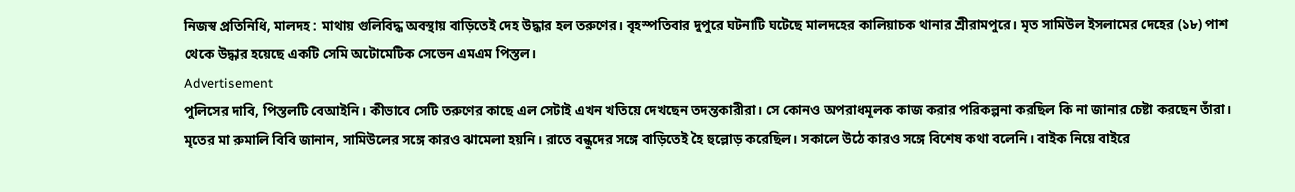নিজস্ব প্রতিনিধি, মালদহ : মাথায় গুলিবিদ্ধ অবস্থায় বাড়িতেই দেহ উদ্ধার হল তরুণের। বৃহস্পতিবার দুপুরে ঘটনাটি ঘটেছে মালদহের কালিয়াচক থানার শ্রীরামপুরে। মৃত সামিউল ইসলামের দেহের (১৮) পাশ থেকে উদ্ধার হয়েছে একটি সেমি অটোমেটিক সেভেন এমএম পিস্তল।
Advertisement
পুলিসের দাবি, পিস্তলটি বেআইনি। কীভাবে সেটি তরুণের কাছে এল সেটাই এখন খতিয়ে দেখছেন তদন্তকারীরা। সে কোনও অপরাধমূলক কাজ করার পরিকল্পনা করছিল কি না জানার চেষ্টা করছেন তাঁরা।
মৃতের মা রুমালি বিবি জানান, সামিউলের সঙ্গে কারও ঝামেলা হয়নি। রাতে বন্ধুদের সঙ্গে বাড়িতেই হৈ হুল্লোড় করেছিল। সকালে উঠে কারও সঙ্গে বিশেষ কথা বলেনি। বাইক নিয়ে বাইরে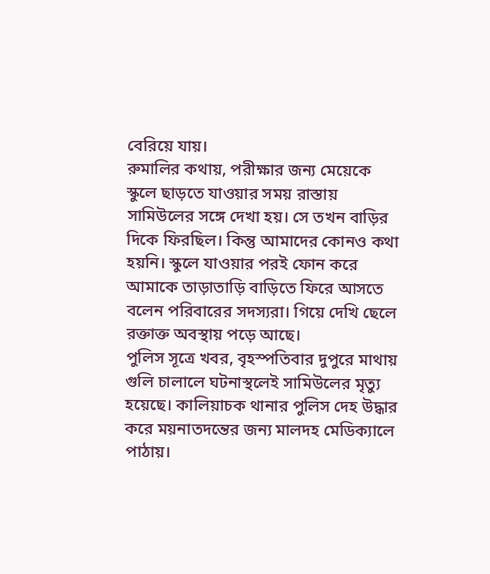বেরিয়ে যায়।
রুমালির কথায়, পরীক্ষার জন্য মেয়েকে স্কুলে ছাড়তে যাওয়ার সময় রাস্তায় সামিউলের সঙ্গে দেখা হয়। সে তখন বাড়ির দিকে ফিরছিল। কিন্তু আমাদের কোনও কথা হয়নি। স্কুলে যাওয়ার পরই ফোন করে আমাকে তাড়াতাড়ি বাড়িতে ফিরে আসতে বলেন পরিবারের সদস্যরা। গিয়ে দেখি ছেলে রক্তাক্ত অবস্থায় পড়ে আছে।
পুলিস সূত্রে খবর, বৃহস্পতিবার দুপুরে মাথায় গুলি চালালে ঘটনাস্থলেই সামিউলের মৃত্যু হয়েছে। কালিয়াচক থানার পুলিস দেহ উদ্ধার করে ময়নাতদন্তের জন্য মালদহ মেডিক্যালে পাঠায়।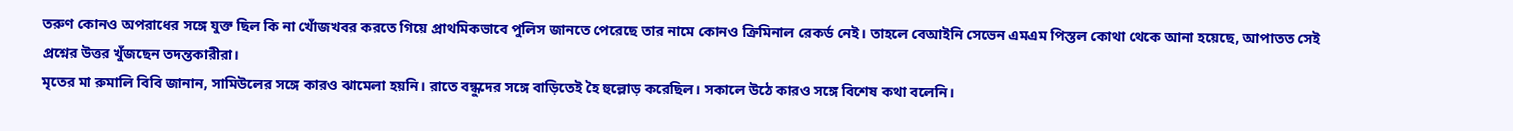তরুণ কোনও অপরাধের সঙ্গে যুক্ত ছিল কি না খোঁজখবর করতে গিয়ে প্রাথমিকভাবে পুলিস জানতে পেরেছে তার নামে কোনও ক্রিমিনাল রেকর্ড নেই। তাহলে বেআইনি সেভেন এমএম পিস্তল কোথা থেকে আনা হয়েছে, আপাতত সেই প্রশ্নের উত্তর খুঁজছেন তদন্তকারীরা।
মৃতের মা রুমালি বিবি জানান, সামিউলের সঙ্গে কারও ঝামেলা হয়নি। রাতে বন্ধুদের সঙ্গে বাড়িতেই হৈ হুল্লোড় করেছিল। সকালে উঠে কারও সঙ্গে বিশেষ কথা বলেনি।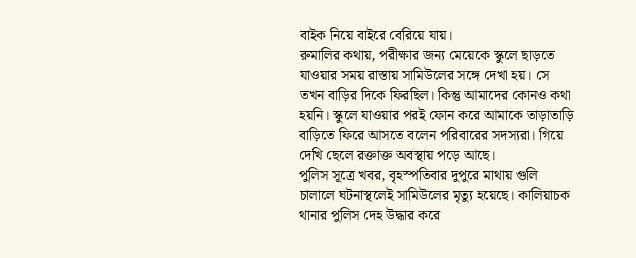বাইক নিয়ে বাইরে বেরিয়ে যায়।
রুমালির কথায়, পরীক্ষার জন্য মেয়েকে স্কুলে ছাড়তে যাওয়ার সময় রাস্তায় সামিউলের সঙ্গে দেখা হয়। সে তখন বাড়ির দিকে ফিরছিল। কিন্তু আমাদের কোনও কথা হয়নি। স্কুলে যাওয়ার পরই ফোন করে আমাকে তাড়াতাড়ি বাড়িতে ফিরে আসতে বলেন পরিবারের সদস্যরা। গিয়ে দেখি ছেলে রক্তাক্ত অবস্থায় পড়ে আছে।
পুলিস সূত্রে খবর, বৃহস্পতিবার দুপুরে মাথায় গুলি চালালে ঘটনাস্থলেই সামিউলের মৃত্যু হয়েছে। কালিয়াচক থানার পুলিস দেহ উদ্ধার করে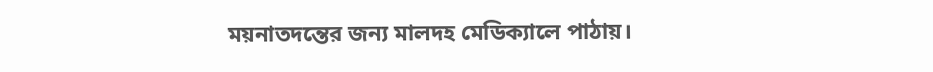ময়নাতদন্তের জন্য মালদহ মেডিক্যালে পাঠায়।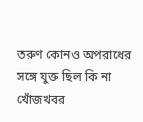তরুণ কোনও অপরাধের সঙ্গে যুক্ত ছিল কি না খোঁজখবর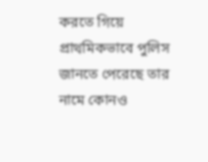করতে গিয়ে প্রাথমিকভাবে পুলিস জানতে পেরেছে তার নামে কোনও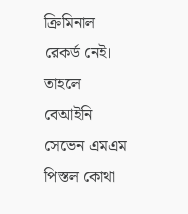ক্রিমিনাল রেকর্ড নেই। তাহলে বেআইনি সেভেন এমএম পিস্তল কোথা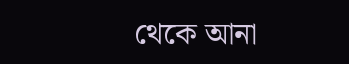থেকে আনা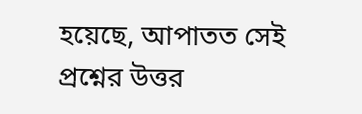হয়েছে, আপাতত সেই প্রশ্নের উত্তর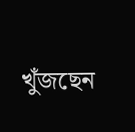খুঁজছেন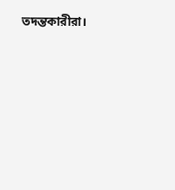তদন্তকারীরা।